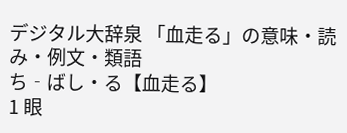デジタル大辞泉 「血走る」の意味・読み・例文・類語
ち‐ばし・る【血走る】
1 眼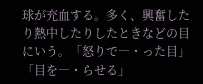球が充血する。多く、興奮したり熱中したりしたときなどの目にいう。「怒りで―・った目」「目を―・らせる」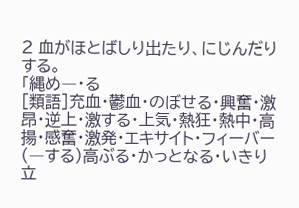2 血がほとばしり出たり、にじんだりする。
「縄め―・る
[類語]充血・鬱血・のぼせる・興奮・激昂・逆上・激する・上気・熱狂・熱中・高揚・感奮・激発・エキサイト・フィーバー(―する)高ぶる・かっとなる・いきり立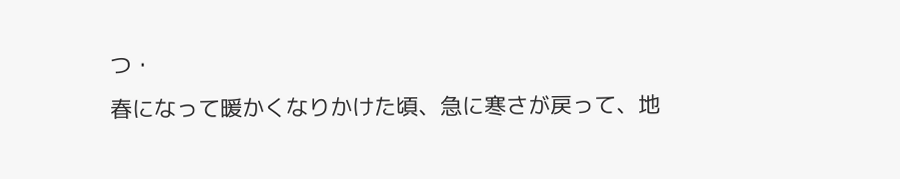つ・
春になって暖かくなりかけた頃、急に寒さが戻って、地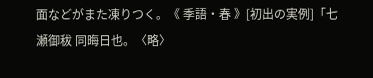面などがまた凍りつく。《 季語・春 》[初出の実例]「七瀬御秡 同晦日也。〈略〉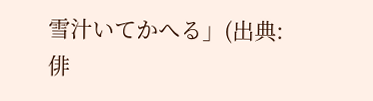雪汁いてかへる」(出典:俳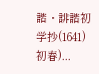諧・誹諧初学抄(1641)初春)...